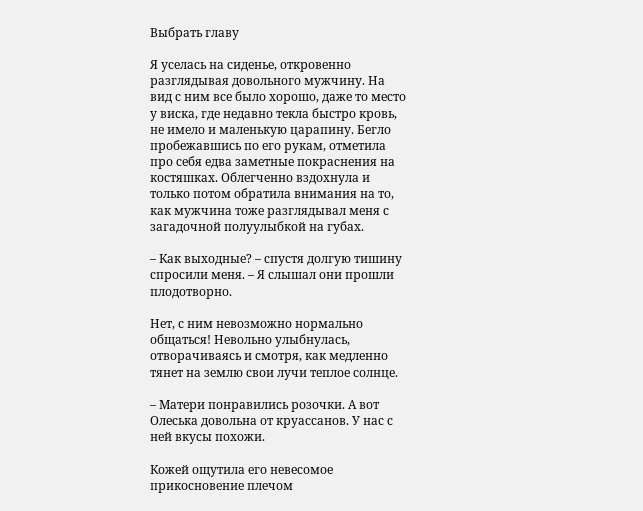Выбрать главу

Я уселась на сиденье, откровенно разглядывая довольного мужчину. На вид с ним все было хорошо, даже то место у виска, где недавно текла быстро кровь, не имело и маленькую царапину. Бегло пробежавшись по его рукам, отметила про себя едва заметные покраснения на костяшках. Облегченно вздохнула и только потом обратила внимания на то, как мужчина тоже разглядывал меня с загадочной полуулыбкой на губах.

– Как выходные? – спустя долгую тишину спросили меня. – Я слышал они прошли плодотворно.

Нет, с ним невозможно нормально общаться! Невольно улыбнулась, отворачиваясь и смотря, как медленно тянет на землю свои лучи теплое солнце.

– Матери понравились розочки. А вот Олеська довольна от круассанов. У нас с ней вкусы похожи.

Кожей ощутила его невесомое прикосновение плечом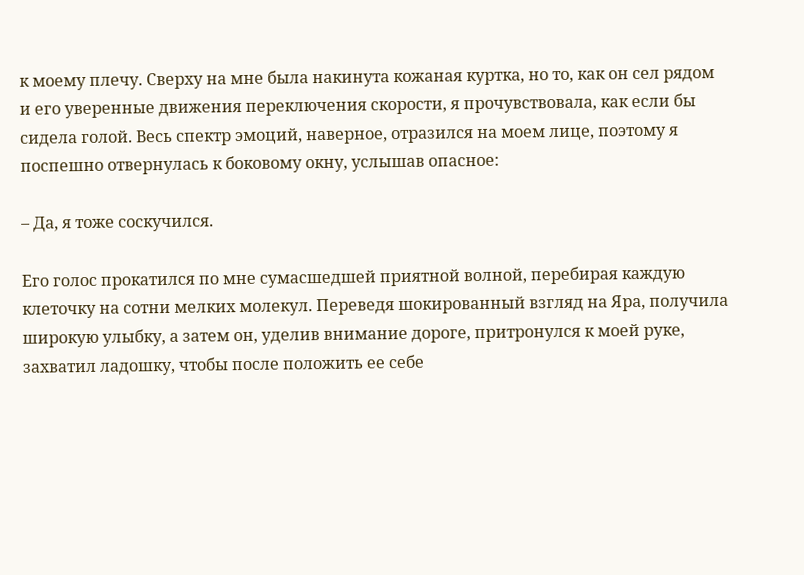к моему плечу. Сверху на мне была накинута кожаная куртка, но то, как он сел рядом и его уверенные движения переключения скорости, я прочувствовала, как если бы сидела голой. Весь спектр эмоций, наверное, отразился на моем лице, поэтому я поспешно отвернулась к боковому окну, услышав опасное:

– Да, я тоже соскучился.

Его голос прокатился по мне сумасшедшей приятной волной, перебирая каждую клеточку на сотни мелких молекул. Переведя шокированный взгляд на Яра, получила широкую улыбку, а затем он, уделив внимание дороге, притронулся к моей руке, захватил ладошку, чтобы после положить ее себе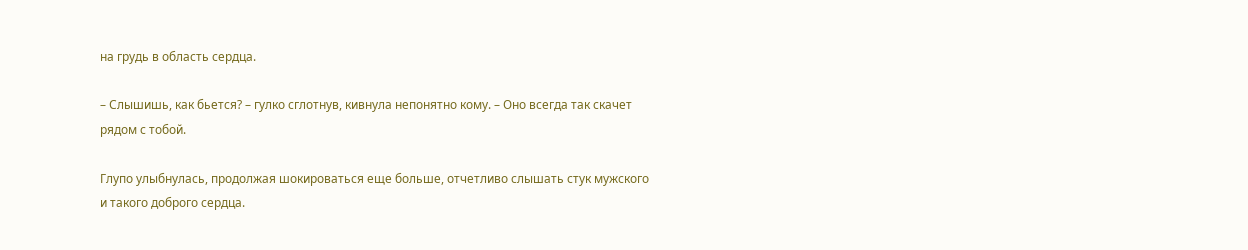на грудь в область сердца.

– Слышишь, как бьется? – гулко сглотнув, кивнула непонятно кому. – Оно всегда так скачет рядом с тобой.

Глупо улыбнулась, продолжая шокироваться еще больше, отчетливо слышать стук мужского и такого доброго сердца.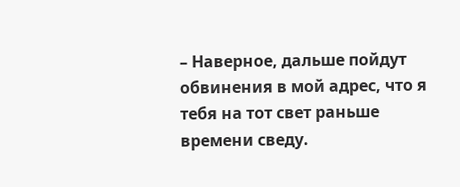– Наверное, дальше пойдут обвинения в мой адрес, что я тебя на тот свет раньше времени сведу.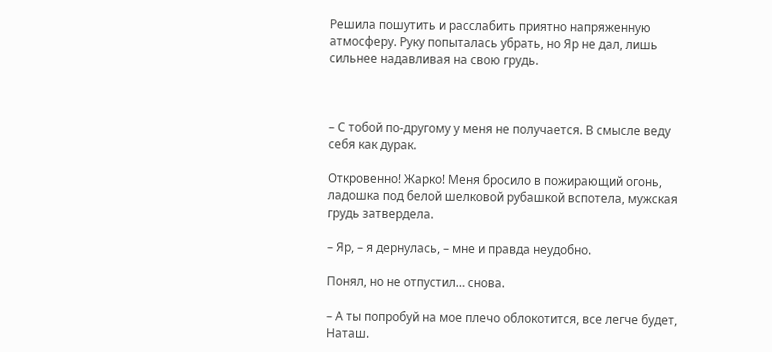Решила пошутить и расслабить приятно напряженную атмосферу. Руку попыталась убрать, но Яр не дал, лишь сильнее надавливая на свою грудь.



– С тобой по-другому у меня не получается. В смысле веду себя как дурак.

Откровенно! Жарко! Меня бросило в пожирающий огонь, ладошка под белой шелковой рубашкой вспотела, мужская грудь затвердела.

– Яр, – я дернулась, – мне и правда неудобно.

Понял, но не отпустил… снова.

– А ты попробуй на мое плечо облокотится, все легче будет, Наташ.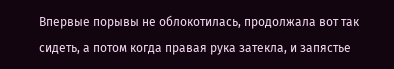Впервые порывы не облокотилась, продолжала вот так сидеть, а потом когда правая рука затекла, и запястье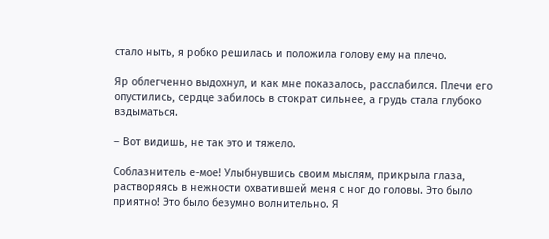стало ныть, я робко решилась и положила голову ему на плечо.

Яр облегченно выдохнул, и как мне показалось, расслабился. Плечи его опустились, сердце забилось в стократ сильнее, а грудь стала глубоко вздыматься.

– Вот видишь, не так это и тяжело.

Соблазнитель е-мое! Улыбнувшись своим мыслям, прикрыла глаза, растворяясь в нежности охватившей меня с ног до головы. Это было приятно! Это было безумно волнительно. Я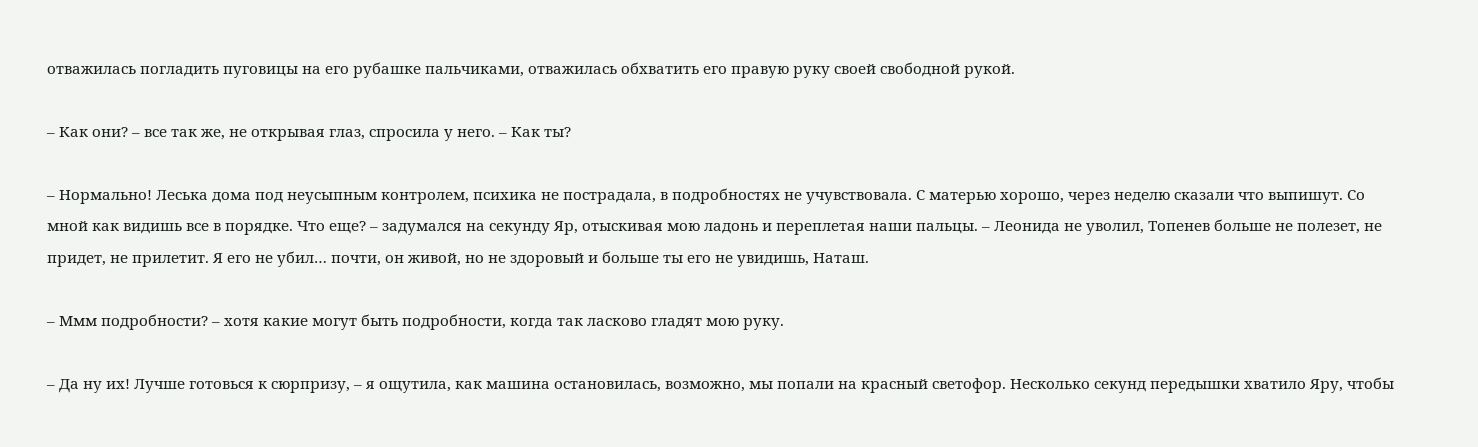отважилась погладить пуговицы на его рубашке пальчиками, отважилась обхватить его правую руку своей свободной рукой.

– Как они? – все так же, не открывая глаз, спросила у него. – Как ты?

– Нормально! Леська дома под неусыпным контролем, психика не пострадала, в подробностях не учувствовала. С матерью хорошо, через неделю сказали что выпишут. Со мной как видишь все в порядке. Что еще? – задумался на секунду Яр, отыскивая мою ладонь и переплетая наши пальцы. – Леонида не уволил, Топенев больше не полезет, не придет, не прилетит. Я его не убил… почти, он живой, но не здоровый и больше ты его не увидишь, Наташ.

– Ммм подробности? – хотя какие могут быть подробности, когда так ласково гладят мою руку.

– Да ну их! Лучше готовься к сюрпризу, – я ощутила, как машина остановилась, возможно, мы попали на красный светофор. Несколько секунд передышки хватило Яру, чтобы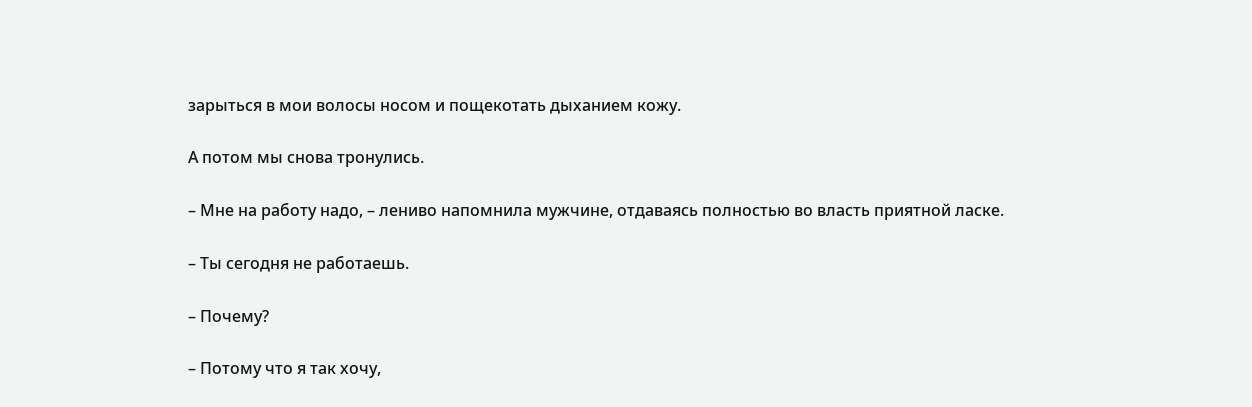зарыться в мои волосы носом и пощекотать дыханием кожу.

А потом мы снова тронулись.

– Мне на работу надо, – лениво напомнила мужчине, отдаваясь полностью во власть приятной ласке.

– Ты сегодня не работаешь.

– Почему?

– Потому что я так хочу,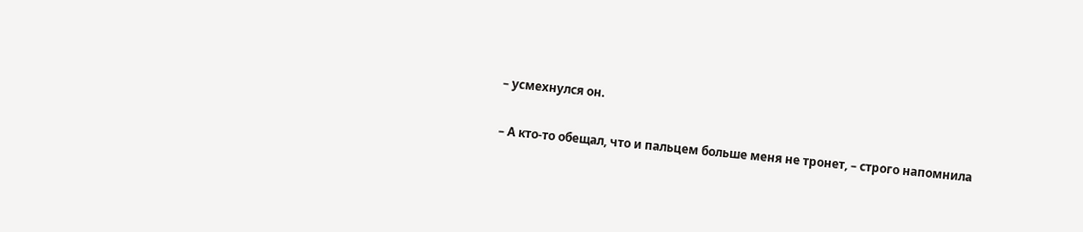– усмехнулся он.

– А кто-то обещал, что и пальцем больше меня не тронет, – строго напомнила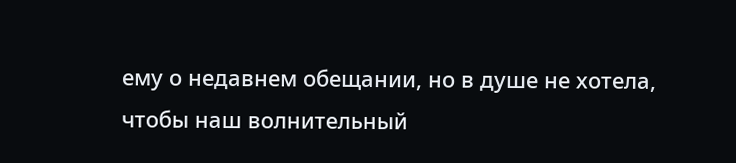ему о недавнем обещании, но в душе не хотела, чтобы наш волнительный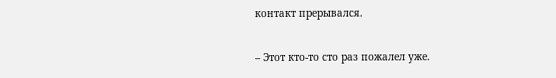контакт прерывался.

– Этот кто-то сто раз пожалел уже.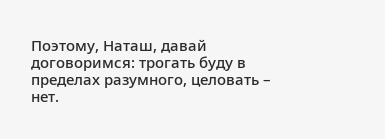Поэтому, Наташ, давай договоримся: трогать буду в пределах разумного, целовать – нет.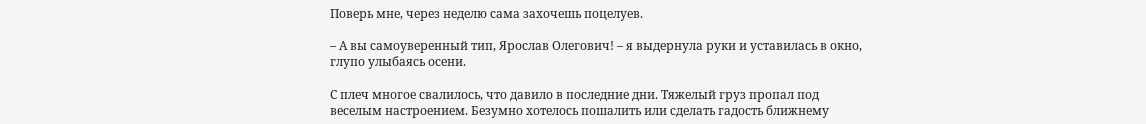Поверь мне, через неделю сама захочешь поцелуев.

– А вы самоуверенный тип, Ярослав Олегович! – я выдернула руки и уставилась в окно, глупо улыбаясь осени.

С плеч многое свалилось, что давило в последние дни. Тяжелый груз пропал под веселым настроением. Безумно хотелось пошалить или сделать гадость ближнему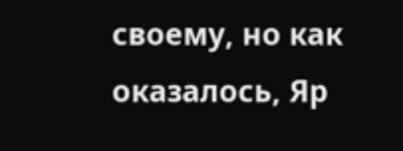своему, но как оказалось, Яр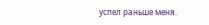успел раньше меня.